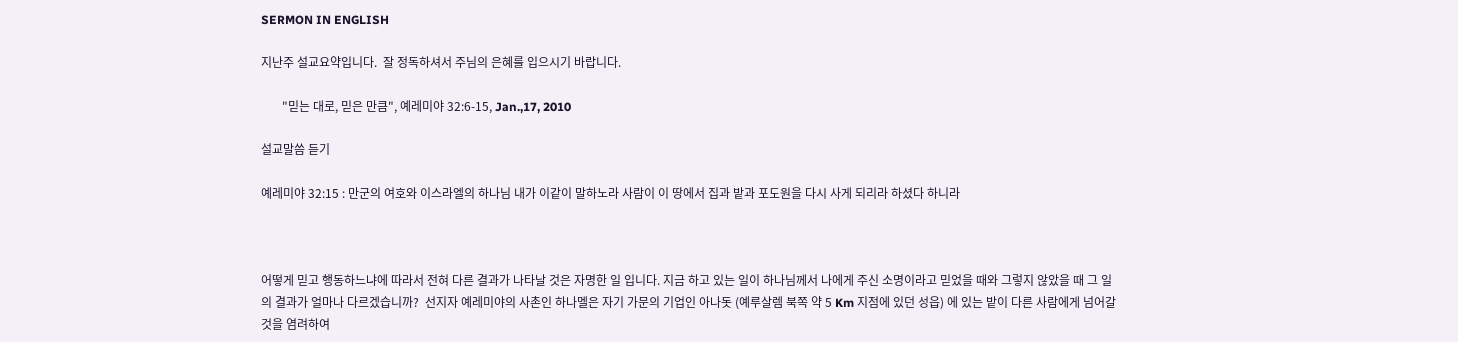SERMON IN ENGLISH

지난주 설교요약입니다.  잘 정독하셔서 주님의 은혜를 입으시기 바랍니다.

       "믿는 대로, 믿은 만큼", 예레미야 32:6-15, Jan.,17, 2010

설교말씀 듣기

예레미야 32:15 : 만군의 여호와 이스라엘의 하나님 내가 이같이 말하노라 사람이 이 땅에서 집과 밭과 포도원을 다시 사게 되리라 하셨다 하니라



어떻게 믿고 행동하느냐에 따라서 전혀 다른 결과가 나타날 것은 자명한 일 입니다. 지금 하고 있는 일이 하나님께서 나에게 주신 소명이라고 믿었을 때와 그렇지 않았을 때 그 일의 결과가 얼마나 다르겠습니까?  선지자 예레미야의 사촌인 하나멜은 자기 가문의 기업인 아나돗 (예루살렘 북쪽 약 5 Km 지점에 있던 성읍) 에 있는 밭이 다른 사람에게 넘어갈 것을 염려하여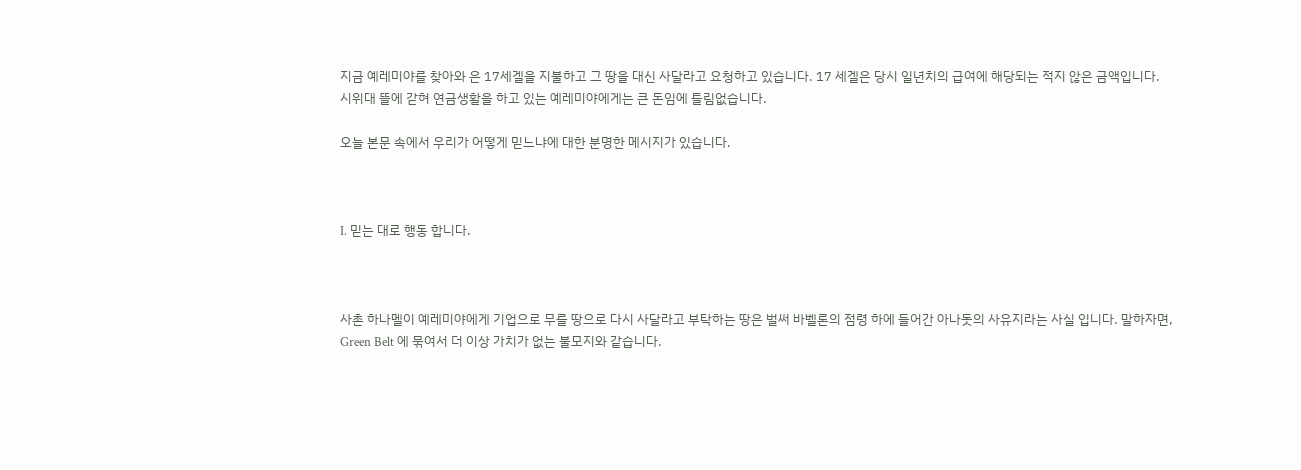지금 예레미야를 찾아와 은 17세겔을 지불하고 그 땅을 대신 사달라고 요청하고 있습니다. 17 세겔은 당시 일년치의 급여에 해당되는 적지 않은 금액입니다. 시위대 뜰에 갇혀 연금생활을 하고 있는 예레미야에게는 큰 돈임에 틀림없습니다.

오늘 본문 속에서 우리가 어떻게 믿느냐에 대한 분명한 메시지가 있습니다.



I. 믿는 대로 행동 합니다.



사촌 하나멜이 예레미야에게 기업으로 무를 땅으로 다시 사달라고 부탁하는 땅은 벌써 바벨론의 점령 하에 들어간 아나돗의 사유지라는 사실 입니다. 말하자면, Green Belt 에 묶여서 더 이상 가치가 없는 불모지와 같습니다.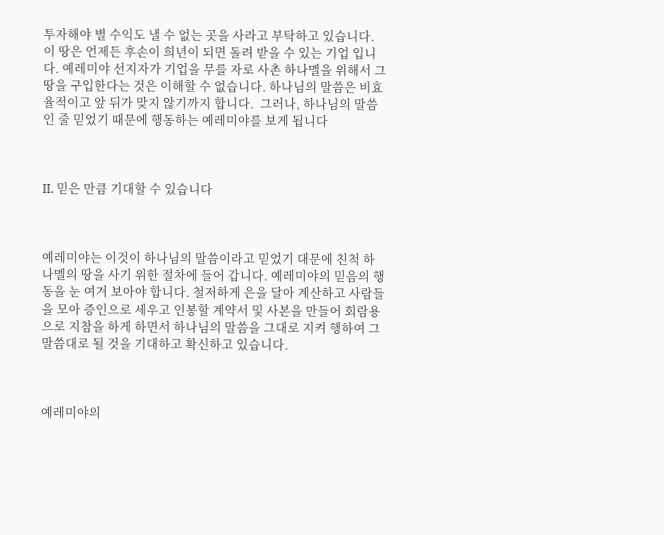투자해야 별 수익도 낼 수 없는 곳을 사라고 부탁하고 있습니다. 이 땅은 언제든 후손이 희년이 되면 돌려 받을 수 있는 기업 입니다. 예레미야 선지자가 기업을 무를 자로 사촌 하나멜을 위해서 그 땅을 구입한다는 것은 이해할 수 없습니다. 하나님의 말씀은 비효율적이고 앞 뒤가 맞지 않기까지 합니다.  그러나, 하나님의 말씀인 줄 믿었기 때문에 행동하는 예레미야를 보게 됩니다



II. 믿은 만큼 기대할 수 있습니다



예레미야는 이것이 하나님의 말씀이라고 믿었기 대문에 친척 하나멜의 땅을 사기 위한 절차에 들어 갑니다. 예레미야의 믿음의 행동을 눈 여겨 보아야 합니다. 철저하게 은을 달아 계산하고 사람들을 모아 증인으로 세우고 인봉할 계약서 및 사본을 만들어 회람용으로 지참을 하게 하면서 하나님의 말씀을 그대로 지켜 행하여 그 말씀대로 될 것을 기대하고 확신하고 있습니다.



예레미야의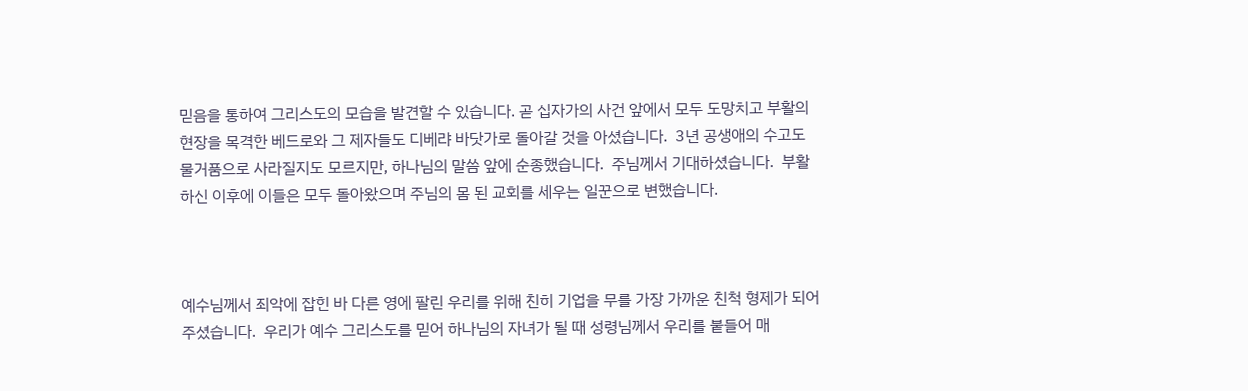믿음을 통하여 그리스도의 모습을 발견할 수 있습니다. 곧 십자가의 사건 앞에서 모두 도망치고 부활의 현장을 목격한 베드로와 그 제자들도 디베랴 바닷가로 돌아갈 것을 아셨습니다.  3년 공생애의 수고도 물거품으로 사라질지도 모르지만, 하나님의 말씀 앞에 순종했습니다.  주님께서 기대하셨습니다.  부활하신 이후에 이들은 모두 돌아왔으며 주님의 몸 된 교회를 세우는 일꾼으로 변했습니다.



예수님께서 죄악에 잡힌 바 다른 영에 팔린 우리를 위해 친히 기업을 무를 가장 가까운 친척 형제가 되어 주셨습니다.  우리가 예수 그리스도를 믿어 하나님의 자녀가 될 때 성령님께서 우리를 붙들어 매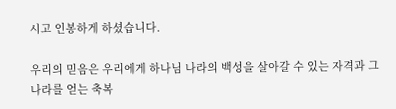시고 인봉하게 하셨습니다.

우리의 믿음은 우리에게 하나님 나라의 백성을 살아갈 수 있는 자격과 그 나라를 얻는 축복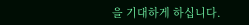을 기대하게 하십니다.